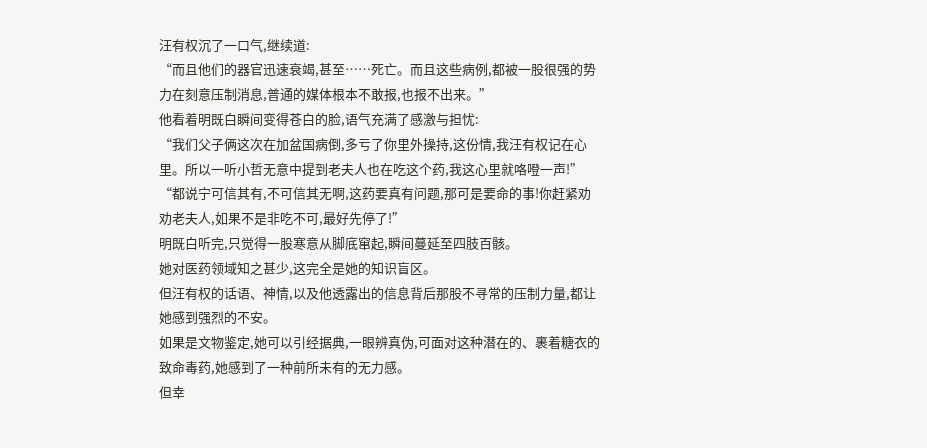汪有权沉了一口气,继续道:
“而且他们的器官迅速衰竭,甚至……死亡。而且这些病例,都被一股很强的势力在刻意压制消息,普通的媒体根本不敢报,也报不出来。”
他看着明既白瞬间变得苍白的脸,语气充满了感激与担忧:
“我们父子俩这次在加盆国病倒,多亏了你里外操持,这份情,我汪有权记在心里。所以一听小哲无意中提到老夫人也在吃这个药,我这心里就咯噔一声!”
“都说宁可信其有,不可信其无啊,这药要真有问题,那可是要命的事!你赶紧劝劝老夫人,如果不是非吃不可,最好先停了!”
明既白听完,只觉得一股寒意从脚底窜起,瞬间蔓延至四肢百骸。
她对医药领域知之甚少,这完全是她的知识盲区。
但汪有权的话语、神情,以及他透露出的信息背后那股不寻常的压制力量,都让她感到强烈的不安。
如果是文物鉴定,她可以引经据典,一眼辨真伪,可面对这种潜在的、裹着糖衣的致命毒药,她感到了一种前所未有的无力感。
但幸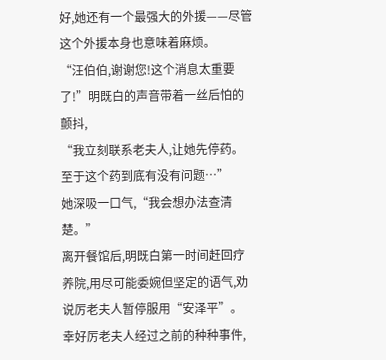好,她还有一个最强大的外援——尽管这个外援本身也意味着麻烦。
“汪伯伯,谢谢您!这个消息太重要了!”明既白的声音带着一丝后怕的颤抖,
“我立刻联系老夫人,让她先停药。至于这个药到底有没有问题…”
她深吸一口气,“我会想办法查清楚。”
离开餐馆后,明既白第一时间赶回疗养院,用尽可能委婉但坚定的语气,劝说厉老夫人暂停服用“安泽平”。
幸好厉老夫人经过之前的种种事件,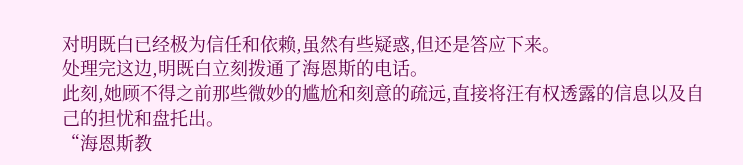对明既白已经极为信任和依赖,虽然有些疑惑,但还是答应下来。
处理完这边,明既白立刻拨通了海恩斯的电话。
此刻,她顾不得之前那些微妙的尴尬和刻意的疏远,直接将汪有权透露的信息以及自己的担忧和盘托出。
“海恩斯教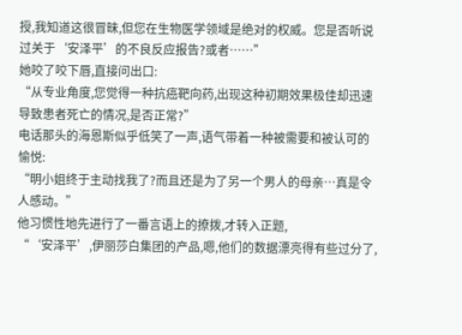授,我知道这很冒昧,但您在生物医学领域是绝对的权威。您是否听说过关于‘安泽平’的不良反应报告?或者……”
她咬了咬下唇,直接问出口:
“从专业角度,您觉得一种抗癌靶向药,出现这种初期效果极佳却迅速导致患者死亡的情况,是否正常?”
电话那头的海恩斯似乎低笑了一声,语气带着一种被需要和被认可的愉悦:
“明小姐终于主动找我了?而且还是为了另一个男人的母亲…真是令人感动。”
他习惯性地先进行了一番言语上的撩拨,才转入正题,
“‘安泽平’,伊丽莎白集团的产品,嗯,他们的数据漂亮得有些过分了,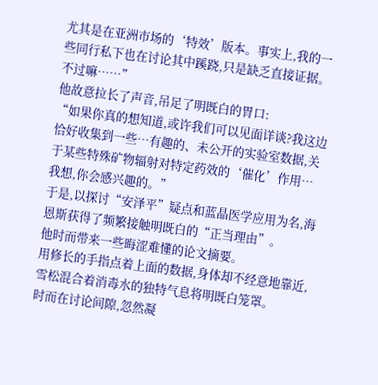尤其是在亚洲市场的‘特效’版本。事实上,我的一些同行私下也在讨论其中蹊跷,只是缺乏直接证据。不过嘛……”
他故意拉长了声音,吊足了明既白的胃口:
“如果你真的想知道,或许我们可以见面详谈?我这边恰好收集到一些…有趣的、未公开的实验室数据,关于某些特殊矿物辐射对特定药效的‘催化’作用…我想,你会感兴趣的。”
于是,以探讨“安泽平”疑点和蓝晶医学应用为名,海恩斯获得了频繁接触明既白的“正当理由”。
他时而带来一些晦涩难懂的论文摘要。
用修长的手指点着上面的数据,身体却不经意地靠近,雪松混合着消毒水的独特气息将明既白笼罩。
时而在讨论间隙,忽然凝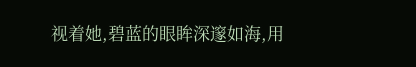视着她,碧蓝的眼眸深邃如海,用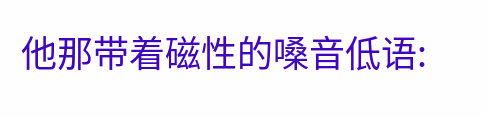他那带着磁性的嗓音低语: